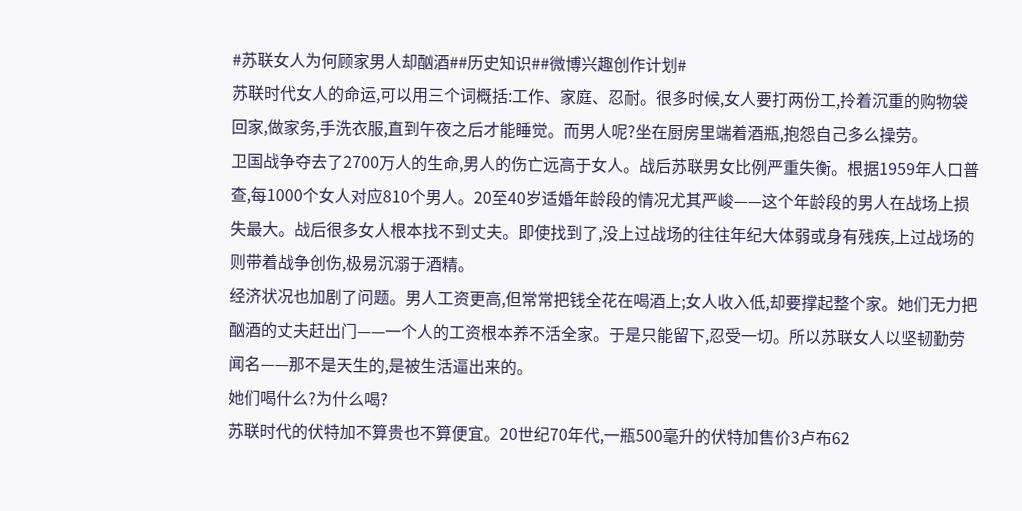#苏联女人为何顾家男人却酗酒##历史知识##微博兴趣创作计划#
苏联时代女人的命运,可以用三个词概括:工作、家庭、忍耐。很多时候,女人要打两份工,拎着沉重的购物袋回家,做家务,手洗衣服,直到午夜之后才能睡觉。而男人呢?坐在厨房里端着酒瓶,抱怨自己多么操劳。
卫国战争夺去了2700万人的生命,男人的伤亡远高于女人。战后苏联男女比例严重失衡。根据1959年人口普查,每1000个女人对应810个男人。20至40岁适婚年龄段的情况尤其严峻——这个年龄段的男人在战场上损失最大。战后很多女人根本找不到丈夫。即使找到了,没上过战场的往往年纪大体弱或身有残疾,上过战场的则带着战争创伤,极易沉溺于酒精。
经济状况也加剧了问题。男人工资更高,但常常把钱全花在喝酒上;女人收入低,却要撑起整个家。她们无力把酗酒的丈夫赶出门——一个人的工资根本养不活全家。于是只能留下,忍受一切。所以苏联女人以坚韧勤劳闻名——那不是天生的,是被生活逼出来的。
她们喝什么?为什么喝?
苏联时代的伏特加不算贵也不算便宜。20世纪70年代,一瓶500毫升的伏特加售价3卢布62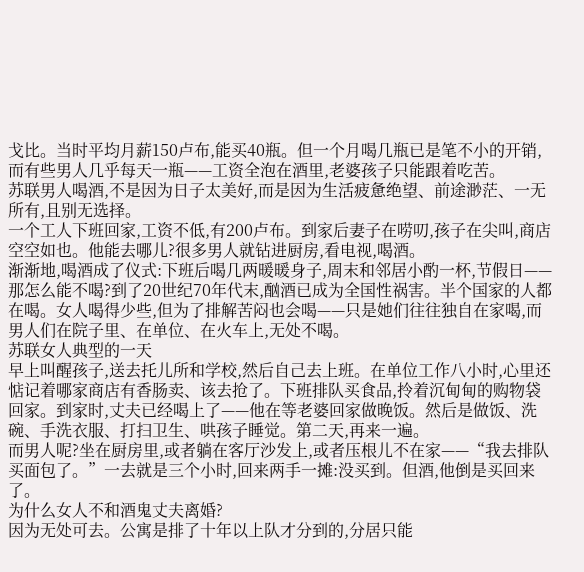戈比。当时平均月薪150卢布,能买40瓶。但一个月喝几瓶已是笔不小的开销,而有些男人几乎每天一瓶——工资全泡在酒里,老婆孩子只能跟着吃苦。
苏联男人喝酒,不是因为日子太美好,而是因为生活疲惫绝望、前途渺茫、一无所有,且别无选择。
一个工人下班回家,工资不低,有200卢布。到家后妻子在唠叨,孩子在尖叫,商店空空如也。他能去哪儿?很多男人就钻进厨房,看电视,喝酒。
渐渐地,喝酒成了仪式:下班后喝几两暖暖身子,周末和邻居小酌一杯,节假日——那怎么能不喝?到了20世纪70年代末,酗酒已成为全国性祸害。半个国家的人都在喝。女人喝得少些,但为了排解苦闷也会喝——只是她们往往独自在家喝,而男人们在院子里、在单位、在火车上,无处不喝。
苏联女人典型的一天
早上叫醒孩子,送去托儿所和学校,然后自己去上班。在单位工作八小时,心里还惦记着哪家商店有香肠卖、该去抢了。下班排队买食品,拎着沉甸甸的购物袋回家。到家时,丈夫已经喝上了——他在等老婆回家做晚饭。然后是做饭、洗碗、手洗衣服、打扫卫生、哄孩子睡觉。第二天,再来一遍。
而男人呢?坐在厨房里,或者躺在客厅沙发上,或者压根儿不在家——“我去排队买面包了。”一去就是三个小时,回来两手一摊:没买到。但酒,他倒是买回来了。
为什么女人不和酒鬼丈夫离婚?
因为无处可去。公寓是排了十年以上队才分到的,分居只能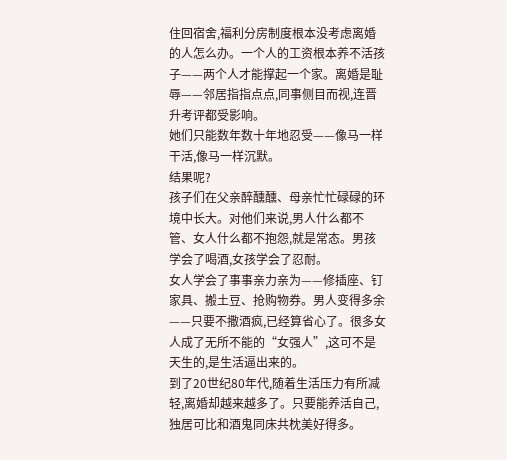住回宿舍,福利分房制度根本没考虑离婚的人怎么办。一个人的工资根本养不活孩子——两个人才能撑起一个家。离婚是耻辱——邻居指指点点,同事侧目而视,连晋升考评都受影响。
她们只能数年数十年地忍受——像马一样干活,像马一样沉默。
结果呢?
孩子们在父亲醉醺醺、母亲忙忙碌碌的环境中长大。对他们来说,男人什么都不管、女人什么都不抱怨,就是常态。男孩学会了喝酒,女孩学会了忍耐。
女人学会了事事亲力亲为——修插座、钉家具、搬土豆、抢购物券。男人变得多余——只要不撒酒疯,已经算省心了。很多女人成了无所不能的“女强人”,这可不是天生的,是生活逼出来的。
到了20世纪80年代,随着生活压力有所减轻,离婚却越来越多了。只要能养活自己,独居可比和酒鬼同床共枕美好得多。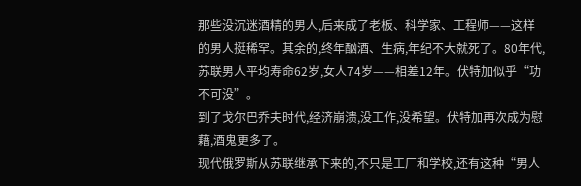那些没沉迷酒精的男人,后来成了老板、科学家、工程师——这样的男人挺稀罕。其余的,终年酗酒、生病,年纪不大就死了。80年代,苏联男人平均寿命62岁,女人74岁——相差12年。伏特加似乎“功不可没”。
到了戈尔巴乔夫时代,经济崩溃,没工作,没希望。伏特加再次成为慰藉,酒鬼更多了。
现代俄罗斯从苏联继承下来的,不只是工厂和学校,还有这种“男人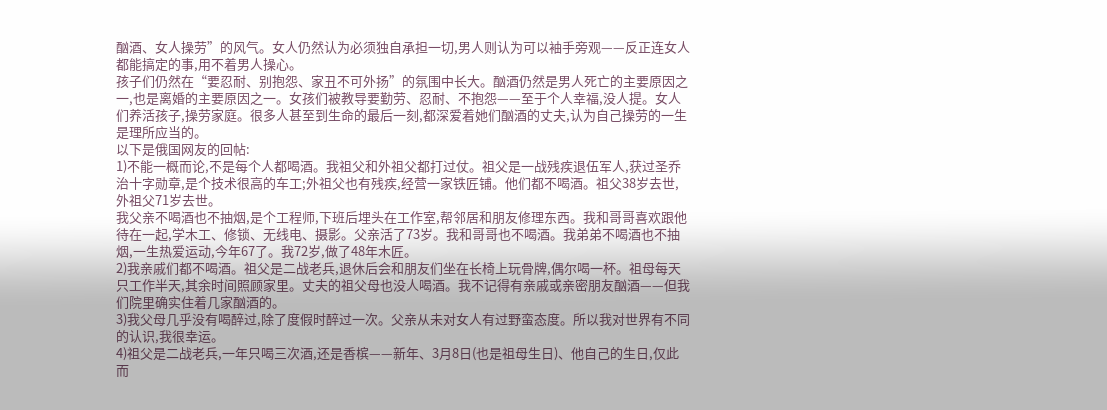酗酒、女人操劳”的风气。女人仍然认为必须独自承担一切,男人则认为可以袖手旁观——反正连女人都能搞定的事,用不着男人操心。
孩子们仍然在“要忍耐、别抱怨、家丑不可外扬”的氛围中长大。酗酒仍然是男人死亡的主要原因之一,也是离婚的主要原因之一。女孩们被教导要勤劳、忍耐、不抱怨——至于个人幸福,没人提。女人们养活孩子,操劳家庭。很多人甚至到生命的最后一刻,都深爱着她们酗酒的丈夫,认为自己操劳的一生是理所应当的。
以下是俄国网友的回帖:
1)不能一概而论,不是每个人都喝酒。我祖父和外祖父都打过仗。祖父是一战残疾退伍军人,获过圣乔治十字勋章,是个技术很高的车工;外祖父也有残疾,经营一家铁匠铺。他们都不喝酒。祖父38岁去世,外祖父71岁去世。
我父亲不喝酒也不抽烟,是个工程师,下班后埋头在工作室,帮邻居和朋友修理东西。我和哥哥喜欢跟他待在一起,学木工、修锁、无线电、摄影。父亲活了73岁。我和哥哥也不喝酒。我弟弟不喝酒也不抽烟,一生热爱运动,今年67了。我72岁,做了48年木匠。
2)我亲戚们都不喝酒。祖父是二战老兵,退休后会和朋友们坐在长椅上玩骨牌,偶尔喝一杯。祖母每天只工作半天,其余时间照顾家里。丈夫的祖父母也没人喝酒。我不记得有亲戚或亲密朋友酗酒——但我们院里确实住着几家酗酒的。
3)我父母几乎没有喝醉过,除了度假时醉过一次。父亲从未对女人有过野蛮态度。所以我对世界有不同的认识,我很幸运。
4)祖父是二战老兵,一年只喝三次酒,还是香槟——新年、3月8日(也是祖母生日)、他自己的生日,仅此而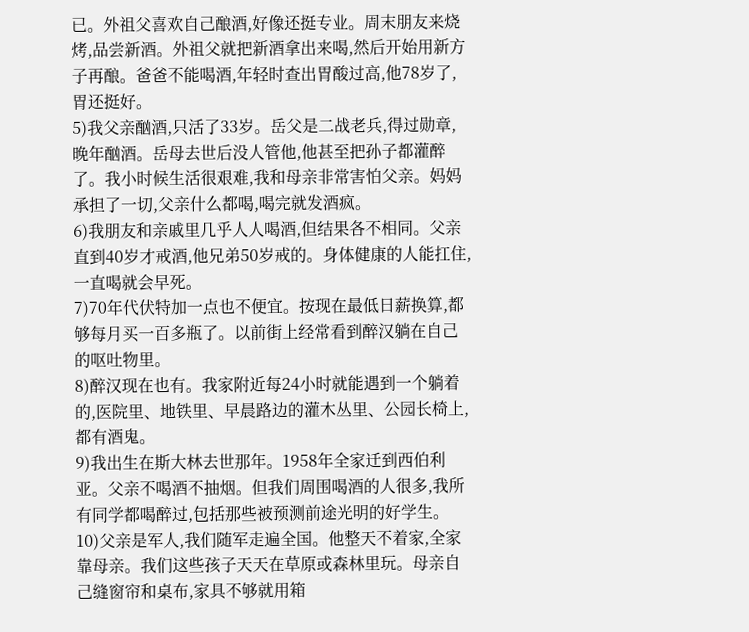已。外祖父喜欢自己酿酒,好像还挺专业。周末朋友来烧烤,品尝新酒。外祖父就把新酒拿出来喝,然后开始用新方子再酿。爸爸不能喝酒,年轻时查出胃酸过高,他78岁了,胃还挺好。
5)我父亲酗酒,只活了33岁。岳父是二战老兵,得过勋章,晚年酗酒。岳母去世后没人管他,他甚至把孙子都灌醉了。我小时候生活很艰难,我和母亲非常害怕父亲。妈妈承担了一切,父亲什么都喝,喝完就发酒疯。
6)我朋友和亲戚里几乎人人喝酒,但结果各不相同。父亲直到40岁才戒酒,他兄弟50岁戒的。身体健康的人能扛住,一直喝就会早死。
7)70年代伏特加一点也不便宜。按现在最低日薪换算,都够每月买一百多瓶了。以前街上经常看到醉汉躺在自己的呕吐物里。
8)醉汉现在也有。我家附近每24小时就能遇到一个躺着的,医院里、地铁里、早晨路边的灌木丛里、公园长椅上,都有酒鬼。
9)我出生在斯大林去世那年。1958年全家迁到西伯利亚。父亲不喝酒不抽烟。但我们周围喝酒的人很多,我所有同学都喝醉过,包括那些被预测前途光明的好学生。
10)父亲是军人,我们随军走遍全国。他整天不着家,全家靠母亲。我们这些孩子天天在草原或森林里玩。母亲自己缝窗帘和桌布,家具不够就用箱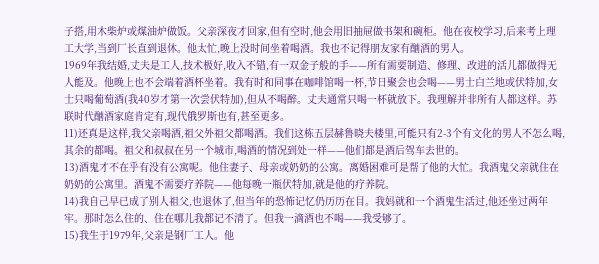子搭,用木柴炉或煤油炉做饭。父亲深夜才回家,但有空时,他会用旧抽屉做书架和碗柜。他在夜校学习,后来考上理工大学,当到厂长直到退休。他太忙,晚上没时间坐着喝酒。我也不记得朋友家有酗酒的男人。
1969年我结婚,丈夫是工人,技术极好,收入不错,有一双金子般的手——所有需要制造、修理、改进的活儿都做得无人能及。他晚上也不会端着酒杯坐着。我有时和同事在咖啡馆喝一杯,节日聚会也会喝——男士白兰地或伏特加,女士只喝葡萄酒(我40岁才第一次尝伏特加),但从不喝醉。丈夫通常只喝一杯就放下。我理解并非所有人都这样。苏联时代酗酒家庭肯定有,现代俄罗斯也有,甚至更多。
11)还真是这样,我父亲喝酒,祖父外祖父都喝酒。我们这栋五层赫鲁晓夫楼里,可能只有2-3个有文化的男人不怎么喝,其余的都喝。祖父和叔叔在另一个城市,喝酒的情况到处一样——他们都是酒后驾车去世的。
13)酒鬼才不在乎有没有公寓呢。他住妻子、母亲或奶奶的公寓。离婚困难可是帮了他的大忙。我酒鬼父亲就住在奶奶的公寓里。酒鬼不需要疗养院——他每晚一瓶伏特加,就是他的疗养院。
14)我自己早已成了别人祖父,也退休了,但当年的恐怖记忆仍历历在目。我妈就和一个酒鬼生活过,他还坐过两年牢。那时怎么住的、住在哪儿我都记不清了。但我一滴酒也不喝——我受够了。
15)我生于1979年,父亲是钢厂工人。他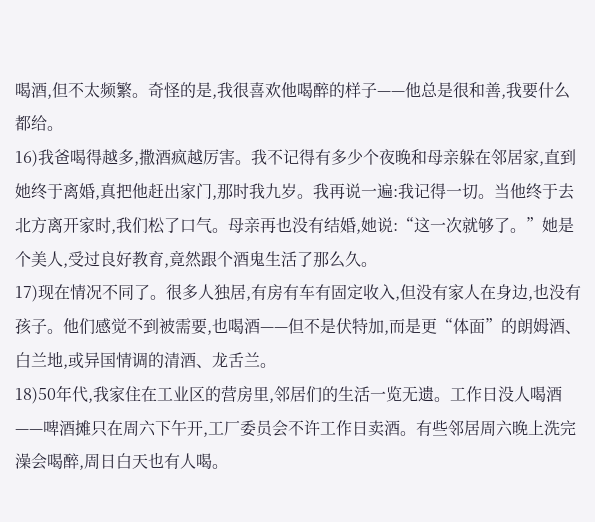喝酒,但不太频繁。奇怪的是,我很喜欢他喝醉的样子——他总是很和善,我要什么都给。
16)我爸喝得越多,撒酒疯越厉害。我不记得有多少个夜晚和母亲躲在邻居家,直到她终于离婚,真把他赶出家门,那时我九岁。我再说一遍:我记得一切。当他终于去北方离开家时,我们松了口气。母亲再也没有结婚,她说:“这一次就够了。”她是个美人,受过良好教育,竟然跟个酒鬼生活了那么久。
17)现在情况不同了。很多人独居,有房有车有固定收入,但没有家人在身边,也没有孩子。他们感觉不到被需要,也喝酒——但不是伏特加,而是更“体面”的朗姆酒、白兰地,或异国情调的清酒、龙舌兰。
18)50年代,我家住在工业区的营房里,邻居们的生活一览无遗。工作日没人喝酒——啤酒摊只在周六下午开,工厂委员会不许工作日卖酒。有些邻居周六晚上洗完澡会喝醉,周日白天也有人喝。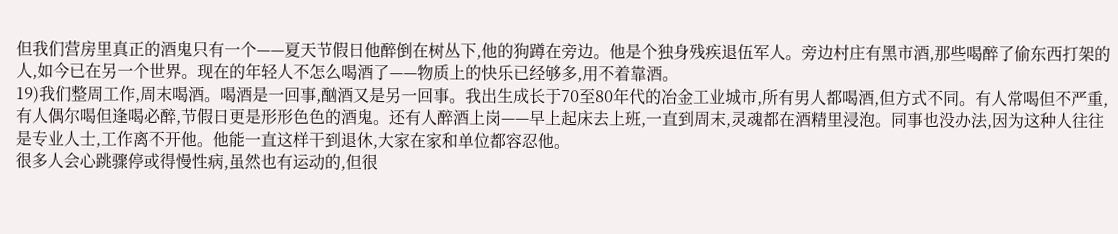但我们营房里真正的酒鬼只有一个——夏天节假日他醉倒在树丛下,他的狗蹲在旁边。他是个独身残疾退伍军人。旁边村庄有黑市酒,那些喝醉了偷东西打架的人,如今已在另一个世界。现在的年轻人不怎么喝酒了——物质上的快乐已经够多,用不着靠酒。
19)我们整周工作,周末喝酒。喝酒是一回事,酗酒又是另一回事。我出生成长于70至80年代的冶金工业城市,所有男人都喝酒,但方式不同。有人常喝但不严重,有人偶尔喝但逢喝必醉,节假日更是形形色色的酒鬼。还有人醉酒上岗——早上起床去上班,一直到周末,灵魂都在酒精里浸泡。同事也没办法,因为这种人往往是专业人士,工作离不开他。他能一直这样干到退休,大家在家和单位都容忍他。
很多人会心跳骤停或得慢性病,虽然也有运动的,但很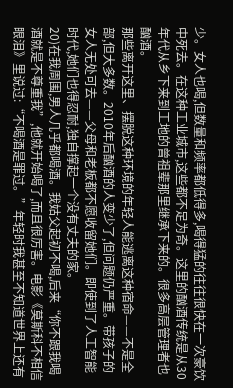少。女人也喝,但数量和频率都低得多,喝得猛的往往很快在一次豪饮中死去。在这种工业城市,这些都不足为奇。这里的酗酒传统是从30年代从乡下来到工地的曾祖辈那里继承下来的。很多高层管理者也酗酒。
那些离开这里、摆脱这种环境的年轻人能逃离这种宿命——不是全部,但大多数。2010年后酗酒的人变少了,但问题仍严重。带孩子的女人无处可去——父母和老板都不愿收留她们。即使到了人工智能时代,她们也得忍耐,独自撑起一个没有丈夫的家。
20)在我周围,男人几乎都喝酒。我姑父起初不喝,后来“你不跟我喝酒就是不尊重我”,他就开始喝了,而且很厉害。电影《莫斯科不相信眼泪》里说过:“不喝酒是罪过。”年轻时我甚至不知道世界上还有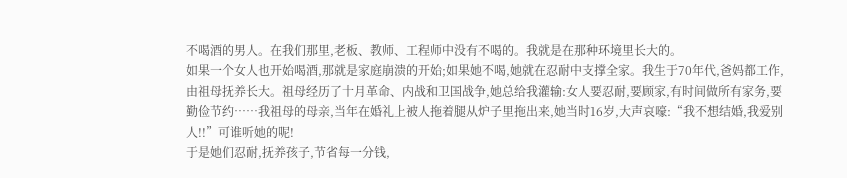不喝酒的男人。在我们那里,老板、教师、工程师中没有不喝的。我就是在那种环境里长大的。
如果一个女人也开始喝酒,那就是家庭崩溃的开始;如果她不喝,她就在忍耐中支撑全家。我生于70年代,爸妈都工作,由祖母抚养长大。祖母经历了十月革命、内战和卫国战争,她总给我灌输:女人要忍耐,要顾家,有时间做所有家务,要勤俭节约……我祖母的母亲,当年在婚礼上被人拖着腿从炉子里拖出来,她当时16岁,大声哀嚎:“我不想结婚,我爱别人!!”可谁听她的呢!
于是她们忍耐,抚养孩子,节省每一分钱,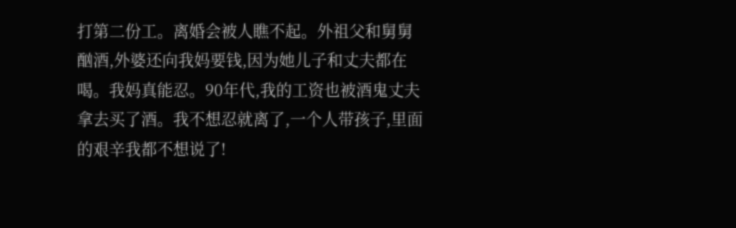打第二份工。离婚会被人瞧不起。外祖父和舅舅酗酒,外婆还向我妈要钱,因为她儿子和丈夫都在喝。我妈真能忍。90年代,我的工资也被酒鬼丈夫拿去买了酒。我不想忍就离了,一个人带孩子,里面的艰辛我都不想说了!